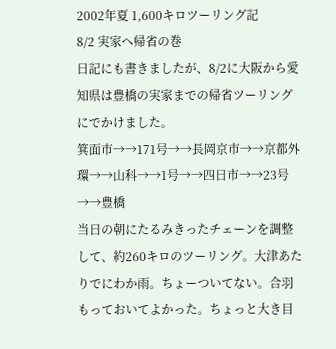2002年夏 1,600キロツーリング記
8/2 実家へ帰省の巻
日記にも書きましたが、8/2に大阪から愛知県は豊橋の実家までの帰省ツーリングにでかけました。
箕面市→→171号→→長岡京市→→京都外環→→山科→→1号→→四日市→→23号→→豊橋
当日の朝にたるみきったチェーンを調整して、約260キロのツーリング。大津あたりでにわか雨。ちょーついてない。合羽もっておいてよかった。ちょっと大き目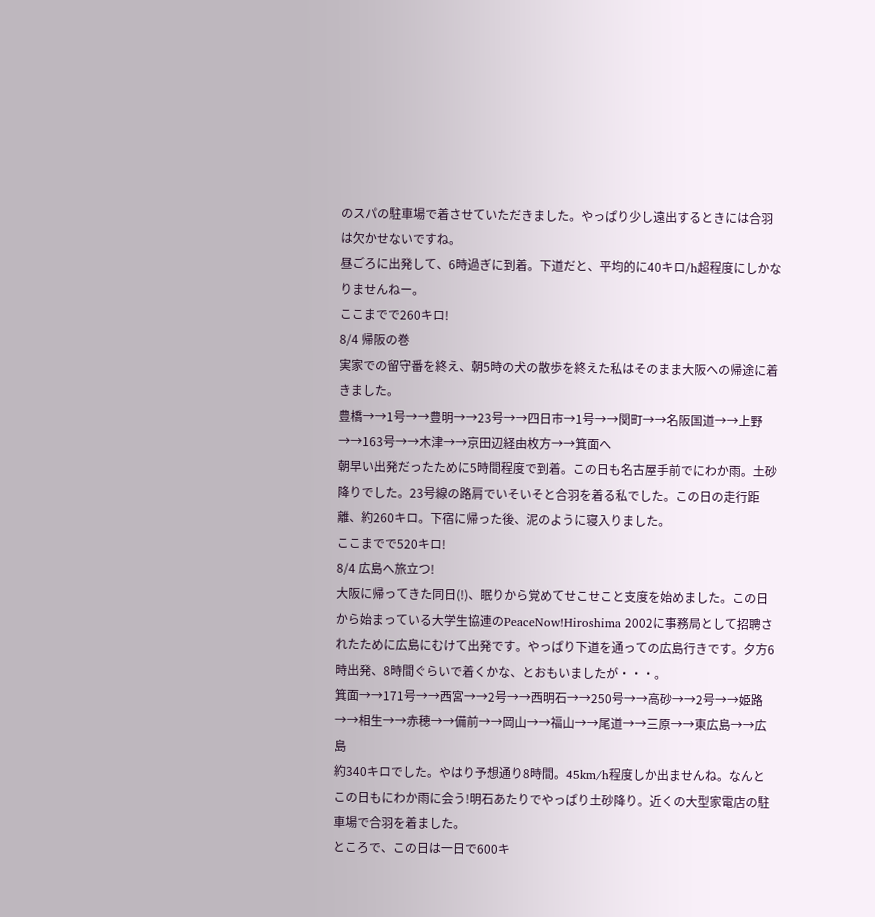のスパの駐車場で着させていただきました。やっぱり少し遠出するときには合羽は欠かせないですね。
昼ごろに出発して、6時過ぎに到着。下道だと、平均的に40キロ/h超程度にしかなりませんねー。
ここまでで260キロ!
8/4 帰阪の巻
実家での留守番を終え、朝5時の犬の散歩を終えた私はそのまま大阪への帰途に着きました。
豊橋→→1号→→豊明→→23号→→四日市→1号→→関町→→名阪国道→→上野→→163号→→木津→→京田辺経由枚方→→箕面へ
朝早い出発だったために5時間程度で到着。この日も名古屋手前でにわか雨。土砂降りでした。23号線の路肩でいそいそと合羽を着る私でした。この日の走行距離、約260キロ。下宿に帰った後、泥のように寝入りました。
ここまでで520キロ!
8/4 広島へ旅立つ!
大阪に帰ってきた同日(!)、眠りから覚めてせこせこと支度を始めました。この日から始まっている大学生協連のPeaceNow!Hiroshima 2002に事務局として招聘されたために広島にむけて出発です。やっぱり下道を通っての広島行きです。夕方6時出発、8時間ぐらいで着くかな、とおもいましたが・・・。
箕面→→171号→→西宮→→2号→→西明石→→250号→→高砂→→2号→→姫路→→相生→→赤穂→→備前→→岡山→→福山→→尾道→→三原→→東広島→→広島
約340キロでした。やはり予想通り8時間。45km/h程度しか出ませんね。なんとこの日もにわか雨に会う!明石あたりでやっぱり土砂降り。近くの大型家電店の駐車場で合羽を着ました。
ところで、この日は一日で600キ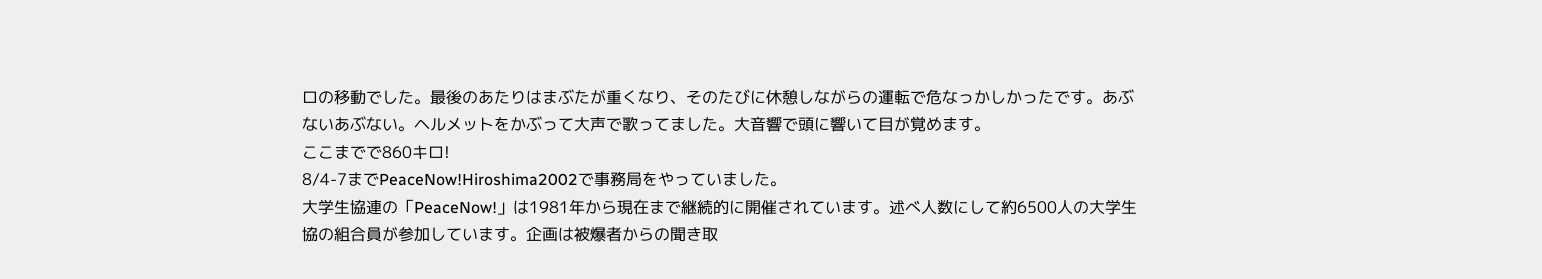ロの移動でした。最後のあたりはまぶたが重くなり、そのたびに休憩しながらの運転で危なっかしかったです。あぶないあぶない。ヘルメットをかぶって大声で歌ってました。大音響で頭に響いて目が覚めます。
ここまでで860キロ!
8/4-7までPeaceNow!Hiroshima2002で事務局をやっていました。
大学生協連の「PeaceNow!」は1981年から現在まで継続的に開催されています。述べ人数にして約6500人の大学生協の組合員が参加しています。企画は被爆者からの聞き取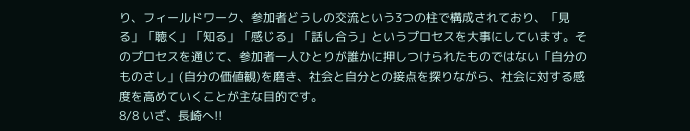り、フィールドワーク、参加者どうしの交流という3つの柱で構成されており、「見る」「聴く」「知る」「感じる」「話し合う」というプロセスを大事にしています。そのプロセスを通じて、参加者一人ひとりが誰かに押しつけられたものではない「自分のものさし」(自分の価値観)を磨き、社会と自分との接点を探りながら、社会に対する感度を高めていくことが主な目的です。
8/8 いざ、長崎へ!!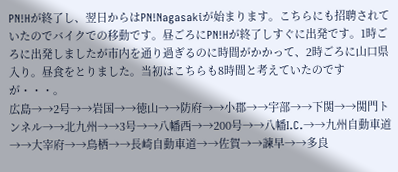PN!Hが終了し、翌日からはPN!Nagasakiが始まります。こちらにも招聘されていたのでバイクでの移動です。昼ごろにPN!Hが終了しすぐに出発です。1時ごろに出発しましたが市内を通り過ぎるのに時間がかかって、2時ごろに山口県入り。昼食をとりました。当初はこちらも8時間と考えていたのですが・・・。
広島→→2号→→岩国→→徳山→→防府→→小郡→→宇部→→下関→→関門トンネル→→北九州→→3号→→八幡西→→200号→→八幡I.C.→→九州自動車道→→大宰府→→鳥栖→→長崎自動車道→→佐賀→→諫早→→多良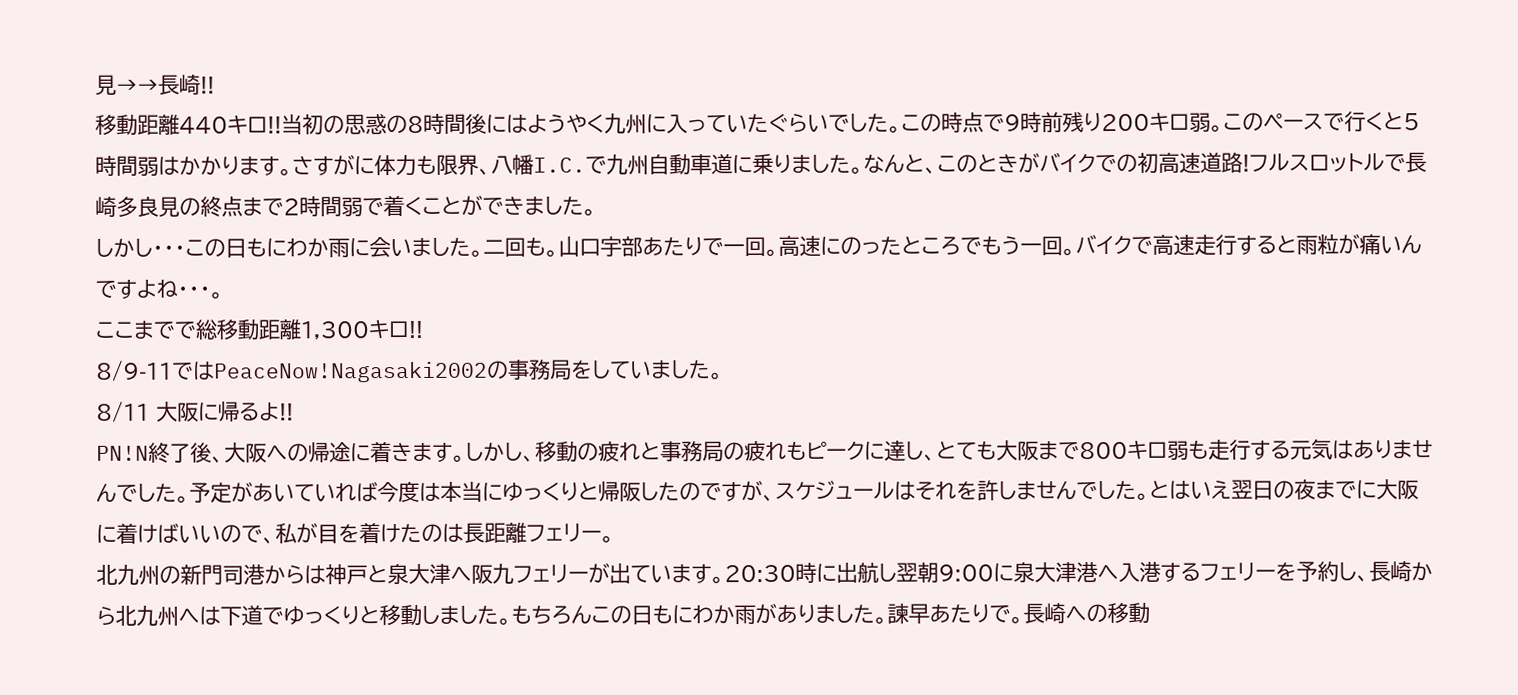見→→長崎!!
移動距離440キロ!!当初の思惑の8時間後にはようやく九州に入っていたぐらいでした。この時点で9時前残り200キロ弱。このペースで行くと5時間弱はかかります。さすがに体力も限界、八幡I.C.で九州自動車道に乗りました。なんと、このときがバイクでの初高速道路!フルスロットルで長崎多良見の終点まで2時間弱で着くことができました。
しかし・・・この日もにわか雨に会いました。二回も。山口宇部あたりで一回。高速にのったところでもう一回。バイクで高速走行すると雨粒が痛いんですよね・・・。
ここまでで総移動距離1,300キロ!!
8/9-11ではPeaceNow!Nagasaki2002の事務局をしていました。
8/11 大阪に帰るよ!!
PN!N終了後、大阪への帰途に着きます。しかし、移動の疲れと事務局の疲れもピークに達し、とても大阪まで800キロ弱も走行する元気はありませんでした。予定があいていれば今度は本当にゆっくりと帰阪したのですが、スケジュールはそれを許しませんでした。とはいえ翌日の夜までに大阪に着けばいいので、私が目を着けたのは長距離フェリー。
北九州の新門司港からは神戸と泉大津へ阪九フェリーが出ています。20:30時に出航し翌朝9:00に泉大津港へ入港するフェリーを予約し、長崎から北九州へは下道でゆっくりと移動しました。もちろんこの日もにわか雨がありました。諫早あたりで。長崎への移動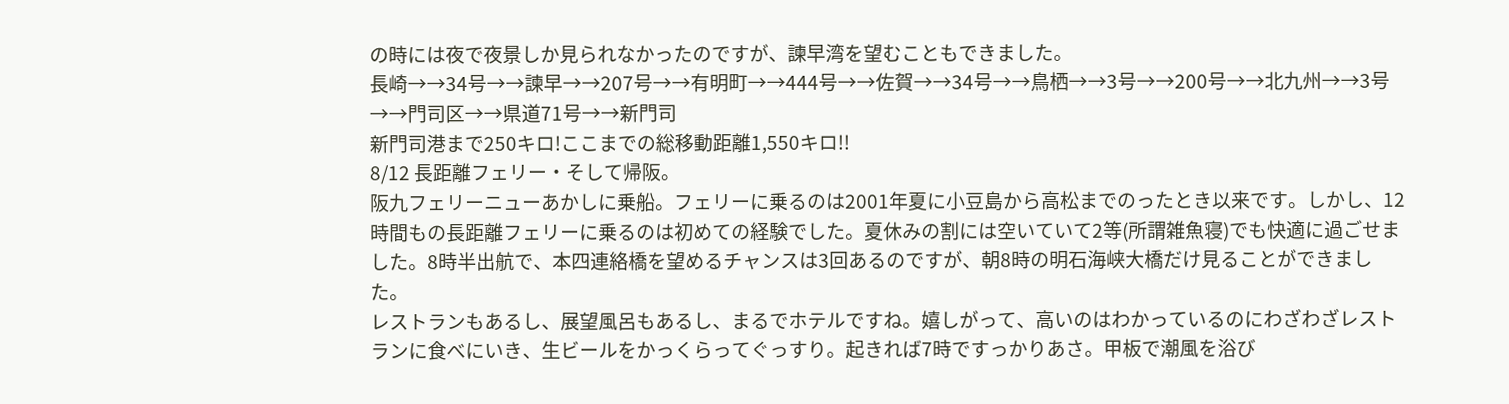の時には夜で夜景しか見られなかったのですが、諫早湾を望むこともできました。
長崎→→34号→→諫早→→207号→→有明町→→444号→→佐賀→→34号→→鳥栖→→3号→→200号→→北九州→→3号→→門司区→→県道71号→→新門司
新門司港まで250キロ!ここまでの総移動距離1,550キロ!!
8/12 長距離フェリー・そして帰阪。
阪九フェリーニューあかしに乗船。フェリーに乗るのは2001年夏に小豆島から高松までのったとき以来です。しかし、12時間もの長距離フェリーに乗るのは初めての経験でした。夏休みの割には空いていて2等(所謂雑魚寝)でも快適に過ごせました。8時半出航で、本四連絡橋を望めるチャンスは3回あるのですが、朝8時の明石海峡大橋だけ見ることができました。
レストランもあるし、展望風呂もあるし、まるでホテルですね。嬉しがって、高いのはわかっているのにわざわざレストランに食べにいき、生ビールをかっくらってぐっすり。起きれば7時ですっかりあさ。甲板で潮風を浴び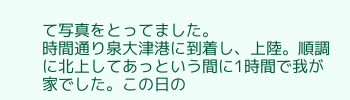て写真をとってました。
時間通り泉大津港に到着し、上陸。順調に北上してあっという間に1時間で我が家でした。この日の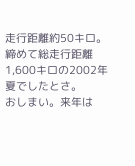走行距離約50キロ。
締めて総走行距離1,600キロの2002年夏でしたとさ。
おしまい。来年は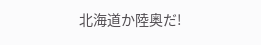北海道か陸奥だ!